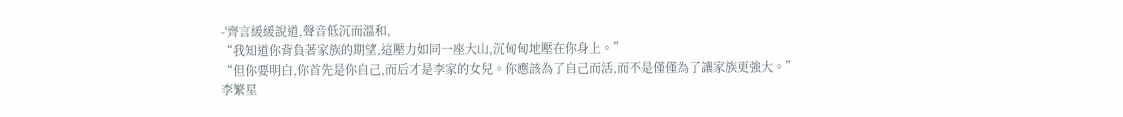-'齊言緩緩說道,聲音低沉而溫和,
“我知道你背負著家族的期望,這壓力如同一座大山,沉甸甸地壓在你身上。”
“但你要明白,你首先是你自己,而后才是李家的女兒。你應該為了自己而活,而不是僅僅為了讓家族更強大。”
李繁星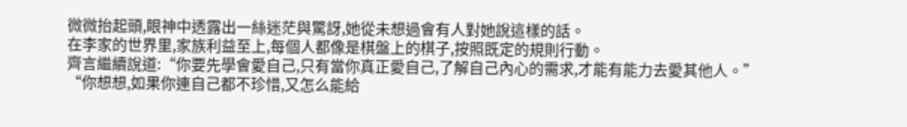微微抬起頭,眼神中透露出一絲迷茫與驚訝,她從未想過會有人對她說這樣的話。
在李家的世界里,家族利益至上,每個人都像是棋盤上的棋子,按照既定的規則行動。
齊言繼續說道:“你要先學會愛自己,只有當你真正愛自己,了解自己內心的需求,才能有能力去愛其他人。”
“你想想,如果你連自己都不珍惜,又怎么能給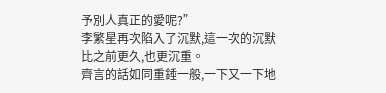予別人真正的愛呢?”
李繁星再次陷入了沉默,這一次的沉默比之前更久,也更沉重。
齊言的話如同重錘一般,一下又一下地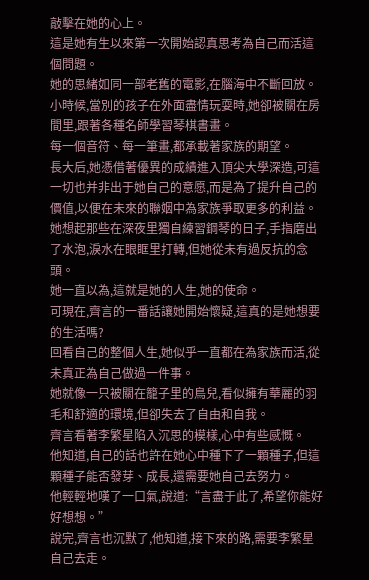敲擊在她的心上。
這是她有生以來第一次開始認真思考為自己而活這個問題。
她的思緒如同一部老舊的電影,在腦海中不斷回放。
小時候,當別的孩子在外面盡情玩耍時,她卻被關在房間里,跟著各種名師學習琴棋書畫。
每一個音符、每一筆畫,都承載著家族的期望。
長大后,她憑借著優異的成績進入頂尖大學深造,可這一切也并非出于她自己的意愿,而是為了提升自己的價值,以便在未來的聯姻中為家族爭取更多的利益。
她想起那些在深夜里獨自練習鋼琴的日子,手指磨出了水泡,淚水在眼眶里打轉,但她從未有過反抗的念頭。
她一直以為,這就是她的人生,她的使命。
可現在,齊言的一番話讓她開始懷疑,這真的是她想要的生活嗎?
回看自己的整個人生,她似乎一直都在為家族而活,從未真正為自己做過一件事。
她就像一只被關在籠子里的鳥兒,看似擁有華麗的羽毛和舒適的環境,但卻失去了自由和自我。
齊言看著李繁星陷入沉思的模樣,心中有些感慨。
他知道,自己的話也許在她心中種下了一顆種子,但這顆種子能否發芽、成長,還需要她自己去努力。
他輕輕地嘆了一口氣,說道:“言盡于此了,希望你能好好想想。”
說完,齊言也沉默了,他知道,接下來的路,需要李繁星自己去走。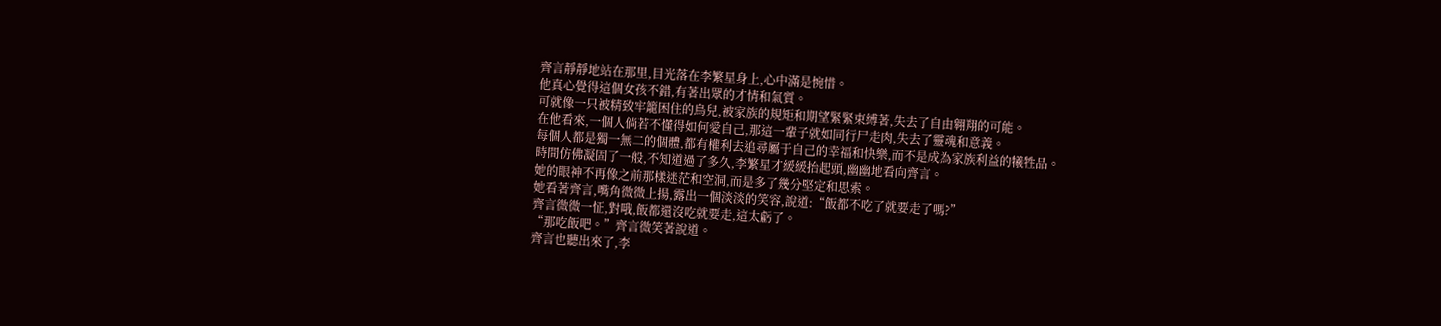齊言靜靜地站在那里,目光落在李繁星身上,心中滿是惋惜。
他真心覺得這個女孩不錯,有著出眾的才情和氣質。
可就像一只被精致牢籠困住的鳥兒,被家族的規矩和期望緊緊束縛著,失去了自由翱翔的可能。
在他看來,一個人倘若不懂得如何愛自己,那這一輩子就如同行尸走肉,失去了靈魂和意義。
每個人都是獨一無二的個體,都有權利去追尋屬于自己的幸福和快樂,而不是成為家族利益的犧牲品。
時間仿佛凝固了一般,不知道過了多久,李繁星才緩緩抬起頭,幽幽地看向齊言。
她的眼神不再像之前那樣迷茫和空洞,而是多了幾分堅定和思索。
她看著齊言,嘴角微微上揚,露出一個淡淡的笑容,說道:“飯都不吃了就要走了嗎?”
齊言微微一怔,對哦,飯都還沒吃就要走,這太虧了。
“那吃飯吧。”齊言微笑著說道。
齊言也聽出來了,李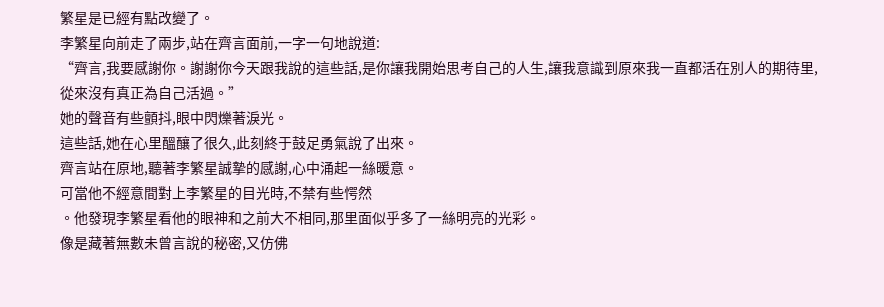繁星是已經有點改變了。
李繁星向前走了兩步,站在齊言面前,一字一句地說道:
“齊言,我要感謝你。謝謝你今天跟我說的這些話,是你讓我開始思考自己的人生,讓我意識到原來我一直都活在別人的期待里,從來沒有真正為自己活過。”
她的聲音有些顫抖,眼中閃爍著淚光。
這些話,她在心里醞釀了很久,此刻終于鼓足勇氣說了出來。
齊言站在原地,聽著李繁星誠摯的感謝,心中涌起一絲暖意。
可當他不經意間對上李繁星的目光時,不禁有些愕然
。他發現李繁星看他的眼神和之前大不相同,那里面似乎多了一絲明亮的光彩。
像是藏著無數未曾言說的秘密,又仿佛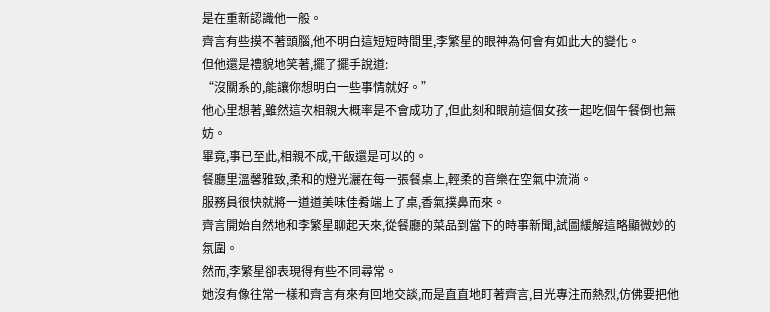是在重新認識他一般。
齊言有些摸不著頭腦,他不明白這短短時間里,李繁星的眼神為何會有如此大的變化。
但他還是禮貌地笑著,擺了擺手說道:
“沒關系的,能讓你想明白一些事情就好。”
他心里想著,雖然這次相親大概率是不會成功了,但此刻和眼前這個女孩一起吃個午餐倒也無妨。
畢竟,事已至此,相親不成,干飯還是可以的。
餐廳里溫馨雅致,柔和的燈光灑在每一張餐桌上,輕柔的音樂在空氣中流淌。
服務員很快就將一道道美味佳肴端上了桌,香氣撲鼻而來。
齊言開始自然地和李繁星聊起天來,從餐廳的菜品到當下的時事新聞,試圖緩解這略顯微妙的氛圍。
然而,李繁星卻表現得有些不同尋常。
她沒有像往常一樣和齊言有來有回地交談,而是直直地盯著齊言,目光專注而熱烈,仿佛要把他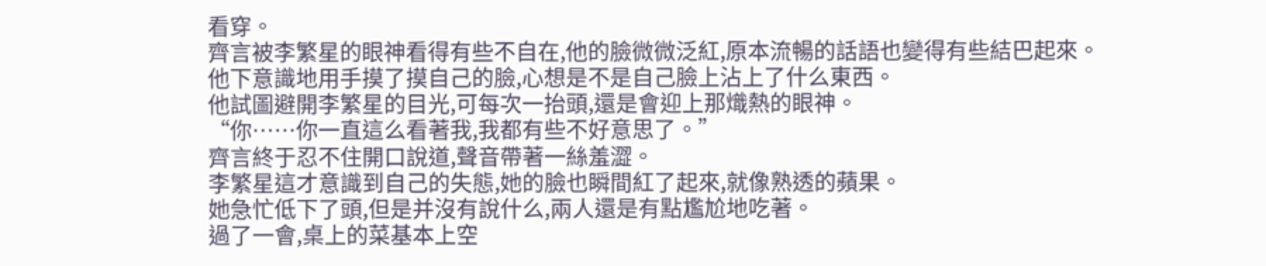看穿。
齊言被李繁星的眼神看得有些不自在,他的臉微微泛紅,原本流暢的話語也變得有些結巴起來。
他下意識地用手摸了摸自己的臉,心想是不是自己臉上沾上了什么東西。
他試圖避開李繁星的目光,可每次一抬頭,還是會迎上那熾熱的眼神。
“你……你一直這么看著我,我都有些不好意思了。”
齊言終于忍不住開口說道,聲音帶著一絲羞澀。
李繁星這才意識到自己的失態,她的臉也瞬間紅了起來,就像熟透的蘋果。
她急忙低下了頭,但是并沒有說什么,兩人還是有點尷尬地吃著。
過了一會,桌上的菜基本上空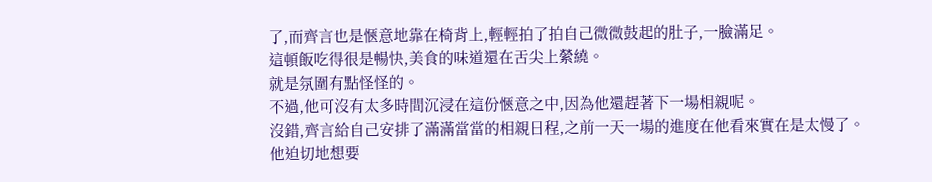了,而齊言也是愜意地靠在椅背上,輕輕拍了拍自己微微鼓起的肚子,一臉滿足。
這頓飯吃得很是暢快,美食的味道還在舌尖上縈繞。
就是氛圍有點怪怪的。
不過,他可沒有太多時間沉浸在這份愜意之中,因為他還趕著下一場相親呢。
沒錯,齊言給自己安排了滿滿當當的相親日程,之前一天一場的進度在他看來實在是太慢了。
他迫切地想要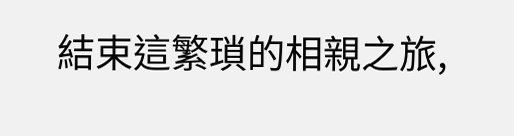結束這繁瑣的相親之旅,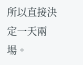所以直接決定一天兩場。